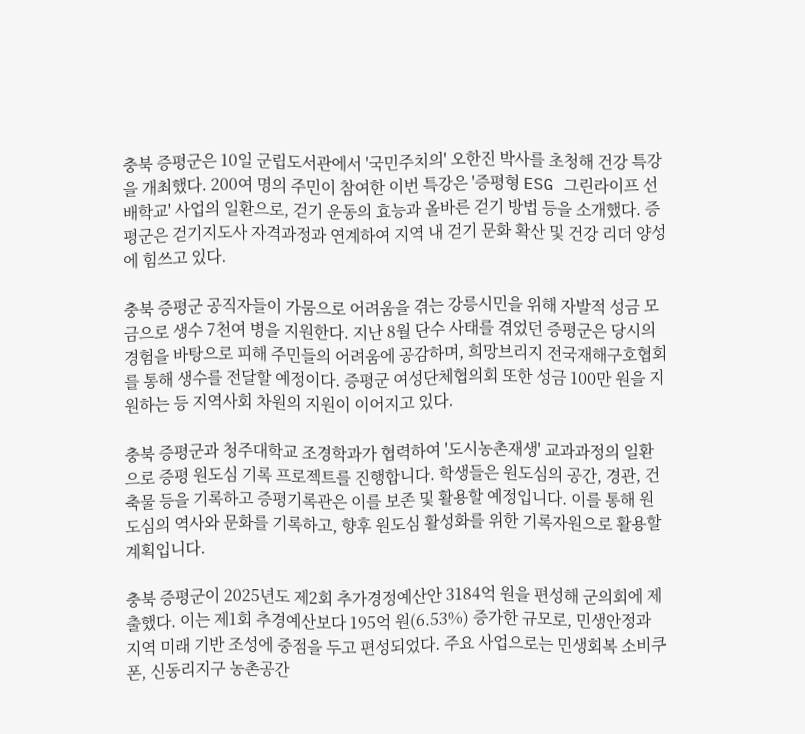충북 증평군은 10일 군립도서관에서 '국민주치의' 오한진 박사를 초청해 건강 특강을 개최했다. 200여 명의 주민이 참여한 이번 특강은 '증평형 ESG 그린라이프 선배학교' 사업의 일환으로, 걷기 운동의 효능과 올바른 걷기 방법 등을 소개했다. 증평군은 걷기지도사 자격과정과 연계하여 지역 내 걷기 문화 확산 및 건강 리더 양성에 힘쓰고 있다.

충북 증평군 공직자들이 가뭄으로 어려움을 겪는 강릉시민을 위해 자발적 성금 모금으로 생수 7천여 병을 지원한다. 지난 8월 단수 사태를 겪었던 증평군은 당시의 경험을 바탕으로 피해 주민들의 어려움에 공감하며, 희망브리지 전국재해구호협회를 통해 생수를 전달할 예정이다. 증평군 여성단체협의회 또한 성금 100만 원을 지원하는 등 지역사회 차원의 지원이 이어지고 있다.

충북 증평군과 청주대학교 조경학과가 협력하여 '도시농촌재생' 교과과정의 일환으로 증평 원도심 기록 프로젝트를 진행합니다. 학생들은 원도심의 공간, 경관, 건축물 등을 기록하고 증평기록관은 이를 보존 및 활용할 예정입니다. 이를 통해 원도심의 역사와 문화를 기록하고, 향후 원도심 활성화를 위한 기록자원으로 활용할 계획입니다.

충북 증평군이 2025년도 제2회 추가경정예산안 3184억 원을 편성해 군의회에 제출했다. 이는 제1회 추경예산보다 195억 원(6.53%) 증가한 규모로, 민생안정과 지역 미래 기반 조성에 중점을 두고 편성되었다. 주요 사업으로는 민생회복 소비쿠폰, 신동리지구 농촌공간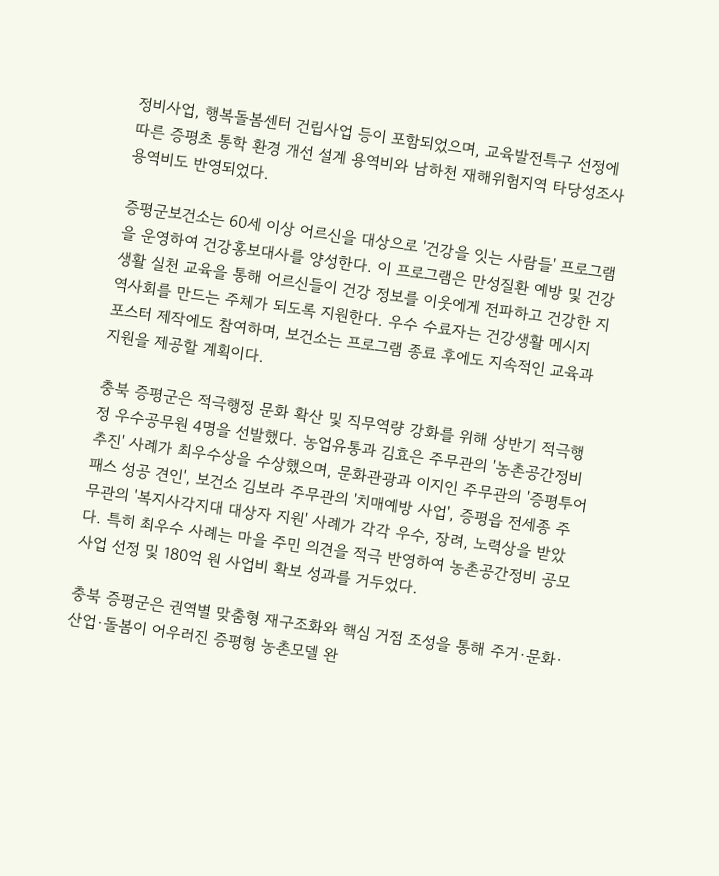정비사업, 행복돌봄센터 건립사업 등이 포함되었으며, 교육발전특구 선정에 따른 증평초 통학 환경 개선 설계 용역비와 남하천 재해위험지역 타당성조사 용역비도 반영되었다.

증평군보건소는 60세 이상 어르신을 대상으로 '건강을 잇는 사람들' 프로그램을 운영하여 건강홍보대사를 양성한다. 이 프로그램은 만성질환 예방 및 건강생활 실천 교육을 통해 어르신들이 건강 정보를 이웃에게 전파하고 건강한 지역사회를 만드는 주체가 되도록 지원한다. 우수 수료자는 건강생활 메시지 포스터 제작에도 참여하며, 보건소는 프로그램 종료 후에도 지속적인 교육과 지원을 제공할 계획이다.

충북 증평군은 적극행정 문화 확산 및 직무역량 강화를 위해 상반기 적극행정 우수공무원 4명을 선발했다. 농업유통과 김효은 주무관의 '농촌공간정비 추진' 사례가 최우수상을 수상했으며, 문화관광과 이지인 주무관의 '증평투어패스 성공 견인', 보건소 김보라 주무관의 '치매예방 사업', 증평읍 전세종 주무관의 '복지사각지대 대상자 지원' 사례가 각각 우수, 장려, 노력상을 받았다. 특히 최우수 사례는 마을 주민 의견을 적극 반영하여 농촌공간정비 공모사업 선정 및 180억 원 사업비 확보 성과를 거두었다.

충북 증평군은 권역별 맞춤형 재구조화와 핵심 거점 조성을 통해 주거·문화·산업·돌봄이 어우러진 증평형 농촌모델 완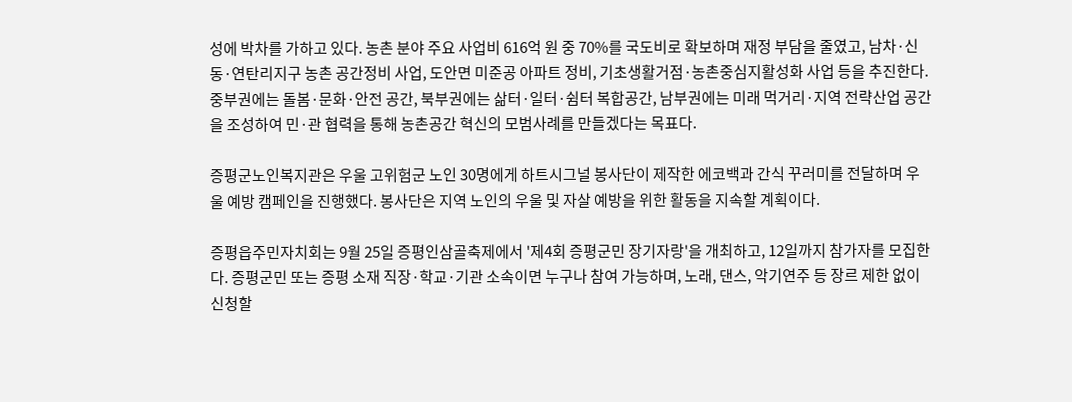성에 박차를 가하고 있다. 농촌 분야 주요 사업비 616억 원 중 70%를 국도비로 확보하며 재정 부담을 줄였고, 남차·신동·연탄리지구 농촌 공간정비 사업, 도안면 미준공 아파트 정비, 기초생활거점·농촌중심지활성화 사업 등을 추진한다. 중부권에는 돌봄·문화·안전 공간, 북부권에는 삶터·일터·쉼터 복합공간, 남부권에는 미래 먹거리·지역 전략산업 공간을 조성하여 민·관 협력을 통해 농촌공간 혁신의 모범사례를 만들겠다는 목표다.

증평군노인복지관은 우울 고위험군 노인 30명에게 하트시그널 봉사단이 제작한 에코백과 간식 꾸러미를 전달하며 우울 예방 캠페인을 진행했다. 봉사단은 지역 노인의 우울 및 자살 예방을 위한 활동을 지속할 계획이다.

증평읍주민자치회는 9월 25일 증평인삼골축제에서 '제4회 증평군민 장기자랑'을 개최하고, 12일까지 참가자를 모집한다. 증평군민 또는 증평 소재 직장·학교·기관 소속이면 누구나 참여 가능하며, 노래, 댄스, 악기연주 등 장르 제한 없이 신청할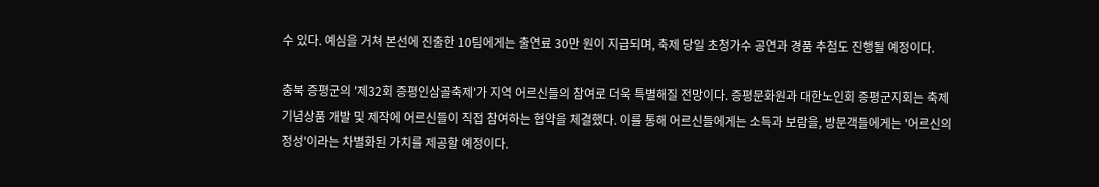수 있다. 예심을 거쳐 본선에 진출한 10팀에게는 출연료 30만 원이 지급되며, 축제 당일 초청가수 공연과 경품 추첨도 진행될 예정이다.

충북 증평군의 '제32회 증평인삼골축제'가 지역 어르신들의 참여로 더욱 특별해질 전망이다. 증평문화원과 대한노인회 증평군지회는 축제 기념상품 개발 및 제작에 어르신들이 직접 참여하는 협약을 체결했다. 이를 통해 어르신들에게는 소득과 보람을, 방문객들에게는 '어르신의 정성'이라는 차별화된 가치를 제공할 예정이다.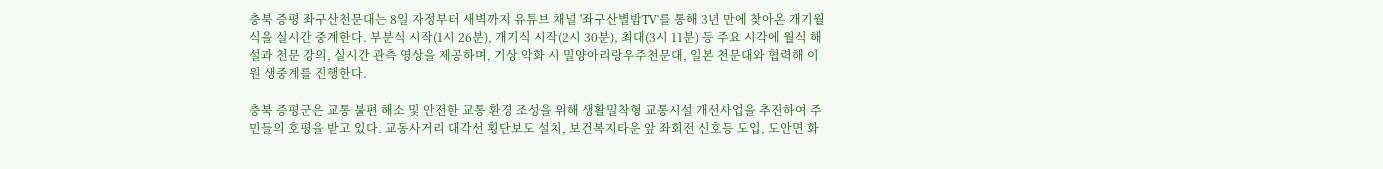충북 증평 좌구산천문대는 8일 자정부터 새벽까지 유튜브 채널 '좌구산별밤TV'를 통해 3년 만에 찾아온 개기월식을 실시간 중계한다. 부분식 시작(1시 26분), 개기식 시작(2시 30분), 최대(3시 11분) 등 주요 시각에 월식 해설과 천문 강의, 실시간 관측 영상을 제공하며, 기상 악화 시 밀양아리랑우주천문대, 일본 천문대와 협력해 이원 생중계를 진행한다.

충북 증평군은 교통 불편 해소 및 안전한 교통 환경 조성을 위해 생활밀착형 교통시설 개선사업을 추진하여 주민들의 호평을 받고 있다. 교동사거리 대각선 횡단보도 설치, 보건복지타운 앞 좌회전 신호등 도입, 도안면 화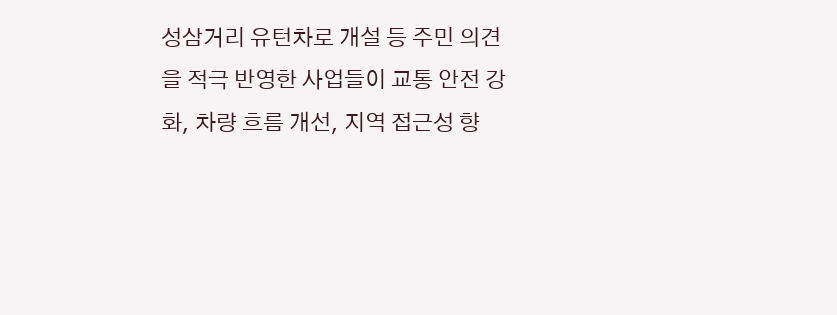성삼거리 유턴차로 개설 등 주민 의견을 적극 반영한 사업들이 교통 안전 강화, 차량 흐름 개선, 지역 접근성 향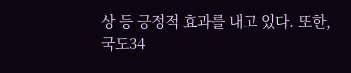상 등 긍정적 효과를 내고 있다. 또한, 국도34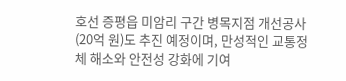호선 증평읍 미암리 구간 병목지점 개선공사(20억 원)도 추진 예정이며, 만성적인 교통정체 해소와 안전성 강화에 기여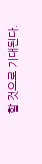할 것으로 기대된다.